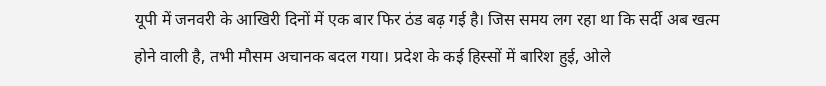यूपी में जनवरी के आखिरी दिनों में एक बार फिर ठंड बढ़ गई है। जिस समय लग रहा था कि सर्दी अब खत्म होने वाली है, तभी मौसम अचानक बदल गया। प्रदेश के कई हिस्सों में बारिश हुई, ओले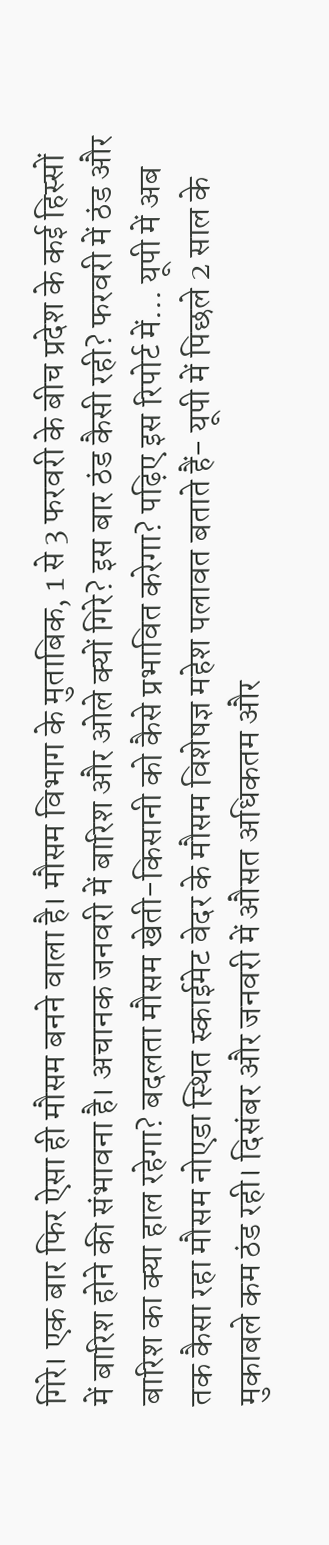गिरे। एक बार फिर ऐसा ही मौसम बनने वाला है। मौसम विभाग के मुताबिक, 1 से 3 फरवरी के बीच प्रदेश के कई हिस्सों में बारिश होने की संभावना है। अचानक जनवरी में बारिश और ओले क्यों गिरे? इस बार ठंड कैसी रही? फरवरी में ठंड और बारिश का क्या हाल रहेगा? बदलता मौसम खेती-किसानी को कैसे प्रभावित करेगा? पढ़िए इस रिपोर्ट में… यूपी में अब तक कैसा रहा मौसम नोएडा स्थित स्काईमेट वेदर के मौसम विशेषज्ञ महेश पलावत बताते हैं- यूपी में पिछले 2 साल के मुकाबले कम ठंड रही। दिसंबर और जनवरी में औसत अधिकतम और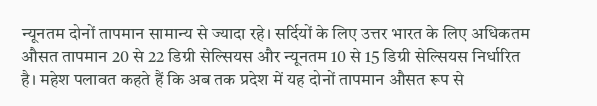न्यूनतम दोनों तापमान सामान्य से ज्यादा रहे। सर्दियों के लिए उत्तर भारत के लिए अधिकतम औसत तापमान 20 से 22 डिग्री सेल्सियस और न्यूनतम 10 से 15 डिग्री सेल्सियस निर्धारित है। महेश पलावत कहते हैं कि अब तक प्रदेश में यह दोनों तापमान औसत रूप से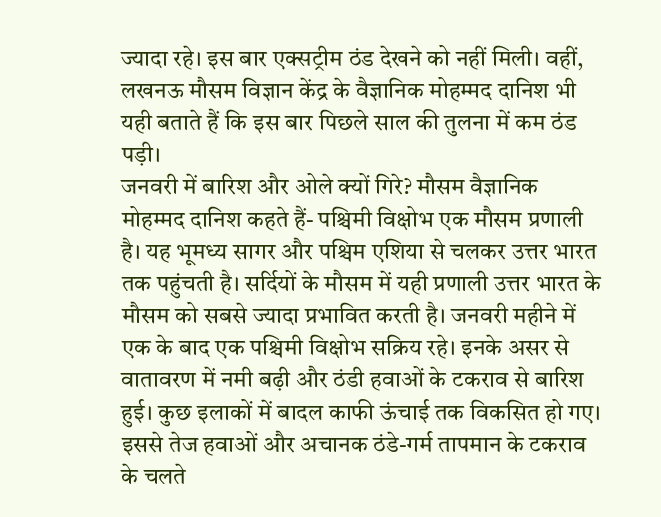ज्यादा रहे। इस बार एक्सट्रीम ठंड देखने को नहीं मिली। वहीं, लखनऊ मौसम विज्ञान केंद्र के वैज्ञानिक मोहम्मद दानिश भी यही बताते हैं कि इस बार पिछले साल की तुलना में कम ठंड पड़ी।
जनवरी में बारिश और ओले क्यों गिरे? मौसम वैज्ञानिक मोहम्मद दानिश कहते हैं- पश्चिमी विक्षोभ एक मौसम प्रणाली है। यह भूमध्य सागर और पश्चिम एशिया से चलकर उत्तर भारत तक पहुंचती है। सर्दियों के मौसम में यही प्रणाली उत्तर भारत के मौसम को सबसे ज्यादा प्रभावित करती है। जनवरी महीने में एक के बाद एक पश्चिमी विक्षोभ सक्रिय रहे। इनके असर से वातावरण में नमी बढ़ी और ठंडी हवाओं के टकराव से बारिश हुई। कुछ इलाकों में बादल काफी ऊंचाई तक विकसित हो गए। इससे तेज हवाओं और अचानक ठंडे-गर्म तापमान के टकराव के चलते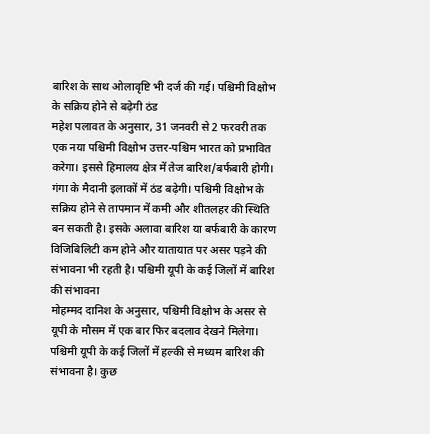बारिश के साथ ओलावृष्टि भी दर्ज की गई। पश्चिमी विक्षोभ के सक्रिय होने से बढ़ेगी ठंड
महेश पलावत के अनुसार, 31 जनवरी से 2 फरवरी तक एक नया पश्चिमी विक्षोभ उत्तर-पश्चिम भारत को प्रभावित करेगा। इससे हिमालय क्षेत्र में तेज बारिश/बर्फबारी होगी। गंगा के मैदानी इलाकों में ठंड बढ़ेगी। पश्चिमी विक्षोभ के सक्रिय होने से तापमान में कमी और शीतलहर की स्थिति बन सकती है। इसके अलावा बारिश या बर्फबारी के कारण विजिबिलिटी कम होने और यातायात पर असर पड़ने की संभावना भी रहती है। पश्चिमी यूपी के कई जिलों में बारिश की संभावना
मोहम्मद दानिश के अनुसार, पश्चिमी विक्षोभ के असर से यूपी के मौसम में एक बार फिर बदलाव देखने मिलेगा। पश्चिमी यूपी के कई जिलों में हल्की से मध्यम बारिश की संभावना है। कुछ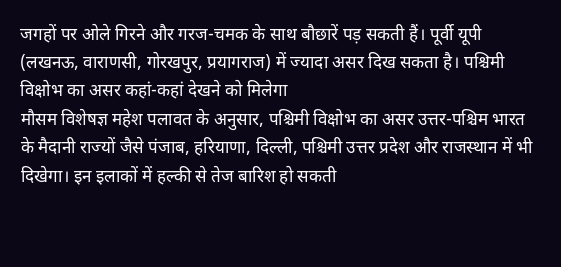जगहों पर ओले गिरने और गरज-चमक के साथ बौछारें पड़ सकती हैं। पूर्वी यूपी (लखनऊ, वाराणसी, गोरखपुर, प्रयागराज) में ज्यादा असर दिख सकता है। पश्चिमी विक्षोभ का असर कहां-कहां देखने को मिलेगा
मौसम विशेषज्ञ महेश पलावत के अनुसार, पश्चिमी विक्षोभ का असर उत्तर-पश्चिम भारत के मैदानी राज्यों जैसे पंजाब, हरियाणा, दिल्ली, पश्चिमी उत्तर प्रदेश और राजस्थान में भी दिखेगा। इन इलाकों में हल्की से तेज बारिश हो सकती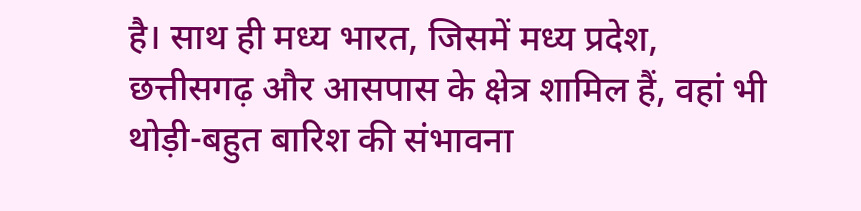है। साथ ही मध्य भारत, जिसमें मध्य प्रदेश, छत्तीसगढ़ और आसपास के क्षेत्र शामिल हैं, वहां भी थोड़ी-बहुत बारिश की संभावना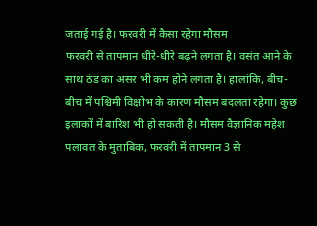जताई गई है। फरवरी में कैसा रहेगा मौसम
फरवरी से तापमान धीरे-धीरे बढ़ने लगता है। वसंत आने के साथ ठंड का असर भी कम होने लगता है। हालांकि, बीच-बीच में पश्चिमी विक्षोभ के कारण मौसम बदलता रहेगा। कुछ इलाकों में बारिश भी हो सकती है। मौसम वैज्ञानिक महेश पलावत के मुताबिक, फरवरी में तापमान 3 से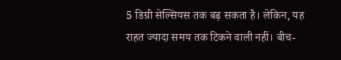5 डिग्री सेल्सियस तक बढ़ सकता है। लेकिन, यह राहत ज्यादा समय तक टिकने वाली नहीं। बीच-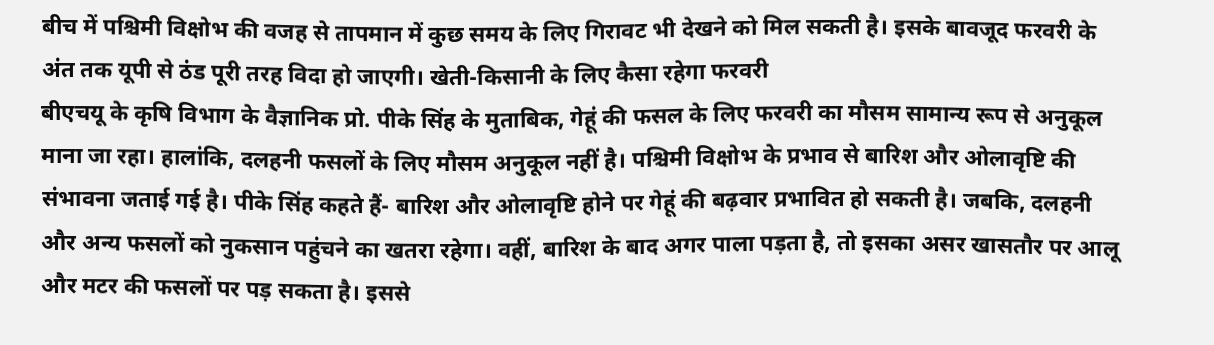बीच में पश्चिमी विक्षोभ की वजह से तापमान में कुछ समय के लिए गिरावट भी देखने को मिल सकती है। इसके बावजूद फरवरी के अंत तक यूपी से ठंड पूरी तरह विदा हो जाएगी। खेती-किसानी के लिए कैसा रहेगा फरवरी
बीएचयू के कृषि विभाग के वैज्ञानिक प्रो. पीके सिंह के मुताबिक, गेहूं की फसल के लिए फरवरी का मौसम सामान्य रूप से अनुकूल माना जा रहा। हालांकि, दलहनी फसलों के लिए मौसम अनुकूल नहीं है। पश्चिमी विक्षोभ के प्रभाव से बारिश और ओलावृष्टि की संभावना जताई गई है। पीके सिंह कहते हैं- बारिश और ओलावृष्टि होने पर गेहूं की बढ़वार प्रभावित हो सकती है। जबकि, दलहनी और अन्य फसलों को नुकसान पहुंचने का खतरा रहेगा। वहीं, बारिश के बाद अगर पाला पड़ता है, तो इसका असर खासतौर पर आलू और मटर की फसलों पर पड़ सकता है। इससे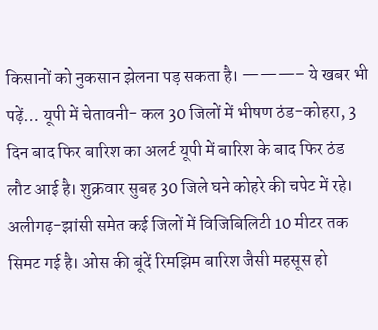किसानों को नुकसान झेलना पड़ सकता है। ———– ये खबर भी पढ़ें… यूपी में चेतावनी- कल 30 जिलों में भीषण ठंड-कोहरा, 3 दिन बाद फिर बारिश का अलर्ट यूपी में बारिश के बाद फिर ठंड लौट आई है। शुक्रवार सुबह 30 जिले घने कोहरे की चपेट में रहे। अलीगढ़-झांसी समेत कई जिलों में विजिबिलिटी 10 मीटर तक सिमट गई है। ओस की बूंदें रिमझिम बारिश जैसी महसूस हो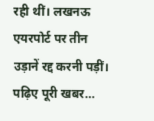रही थीं। लखनऊ एयरपोर्ट पर तीन उड़ानें रद्द करनी पड़ीं। पढ़िए पूरी खबर…